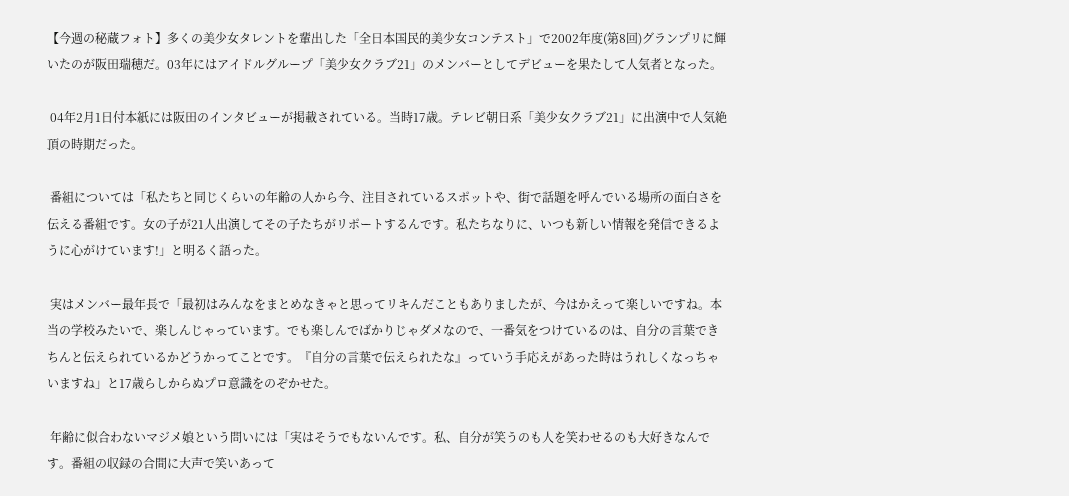【今週の秘蔵フォト】多くの美少女タレントを輩出した「全日本国民的美少女コンテスト」で2002年度(第8回)グランプリに輝いたのが阪田瑞穂だ。03年にはアイドルグループ「美少女クラブ21」のメンバーとしてデビューを果たして人気者となった。

 04年2月1日付本紙には阪田のインタビューが掲載されている。当時17歳。テレビ朝日系「美少女クラブ21」に出演中で人気絶頂の時期だった。

 番組については「私たちと同じくらいの年齢の人から今、注目されているスポットや、街で話題を呼んでいる場所の面白さを伝える番組です。女の子が21人出演してその子たちがリポートするんです。私たちなりに、いつも新しい情報を発信できるように心がけています!」と明るく語った。

 実はメンバー最年長で「最初はみんなをまとめなきゃと思ってリキんだこともありましたが、今はかえって楽しいですね。本当の学校みたいで、楽しんじゃっています。でも楽しんでばかりじゃダメなので、一番気をつけているのは、自分の言葉できちんと伝えられているかどうかってことです。『自分の言葉で伝えられたな』っていう手応えがあった時はうれしくなっちゃいますね」と17歳らしからぬプロ意識をのぞかせた。

 年齢に似合わないマジメ娘という問いには「実はそうでもないんです。私、自分が笑うのも人を笑わせるのも大好きなんです。番組の収録の合間に大声で笑いあって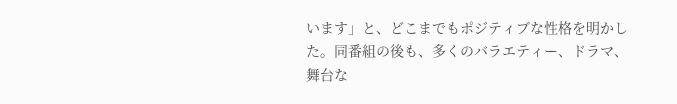います」と、どこまでもポジティブな性格を明かした。同番組の後も、多くのバラエティー、ドラマ、舞台な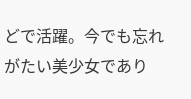どで活躍。今でも忘れがたい美少女であり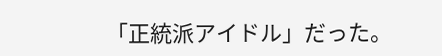「正統派アイドル」だった。